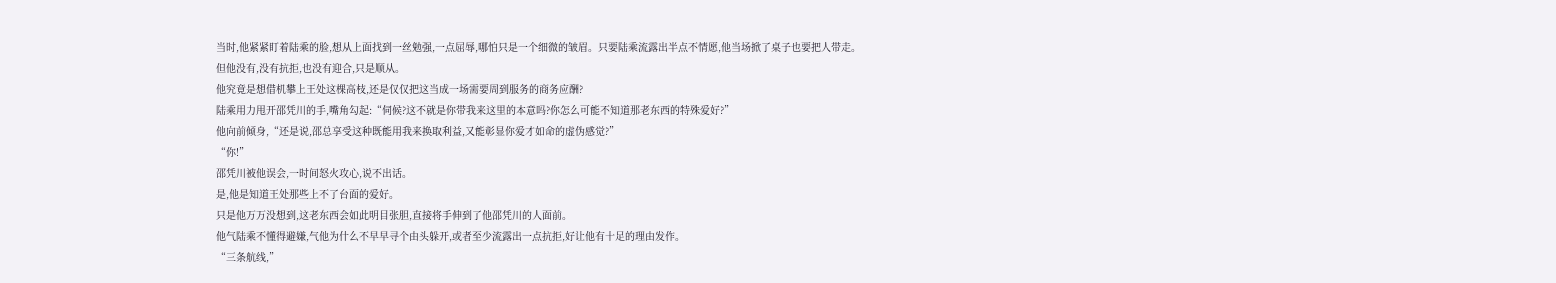当时,他紧紧盯着陆乘的脸,想从上面找到一丝勉强,一点屈辱,哪怕只是一个细微的皱眉。只要陆乘流露出半点不情愿,他当场掀了桌子也要把人带走。
但他没有,没有抗拒,也没有迎合,只是顺从。
他究竟是想借机攀上王处这棵高枝,还是仅仅把这当成一场需要周到服务的商务应酬?
陆乘用力甩开邵凭川的手,嘴角勾起:“伺候?这不就是你带我来这里的本意吗?你怎么可能不知道那老东西的特殊爱好?”
他向前倾身,“还是说,邵总享受这种既能用我来换取利益,又能彰显你爱才如命的虚伪感觉?”
“你!”
邵凭川被他误会,一时间怒火攻心,说不出话。
是,他是知道王处那些上不了台面的爱好。
只是他万万没想到,这老东西会如此明目张胆,直接将手伸到了他邵凭川的人面前。
他气陆乘不懂得避嫌,气他为什么不早早寻个由头躲开,或者至少流露出一点抗拒,好让他有十足的理由发作。
“三条航线,”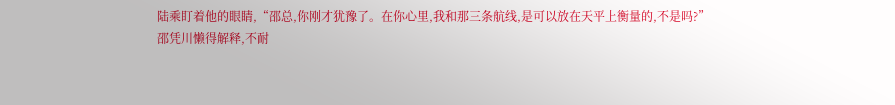陆乘盯着他的眼睛,“邵总,你刚才犹豫了。在你心里,我和那三条航线,是可以放在天平上衡量的,不是吗?”
邵凭川懒得解释,不耐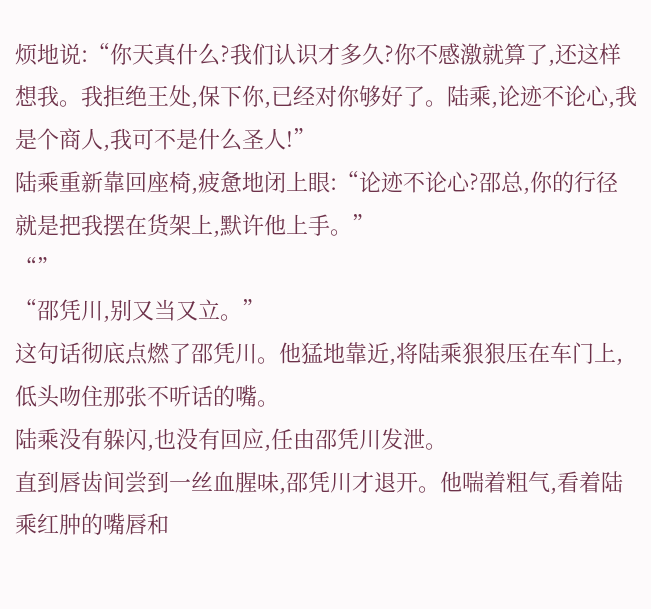烦地说:“你天真什么?我们认识才多久?你不感激就算了,还这样想我。我拒绝王处,保下你,已经对你够好了。陆乘,论迹不论心,我是个商人,我可不是什么圣人!”
陆乘重新靠回座椅,疲惫地闭上眼:“论迹不论心?邵总,你的行径就是把我摆在货架上,默许他上手。”
“”
“邵凭川,别又当又立。”
这句话彻底点燃了邵凭川。他猛地靠近,将陆乘狠狠压在车门上,低头吻住那张不听话的嘴。
陆乘没有躲闪,也没有回应,任由邵凭川发泄。
直到唇齿间尝到一丝血腥味,邵凭川才退开。他喘着粗气,看着陆乘红肿的嘴唇和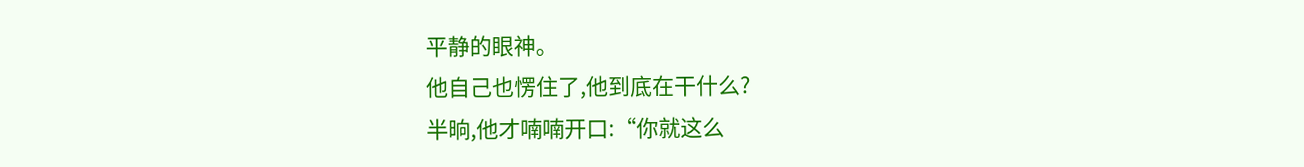平静的眼神。
他自己也愣住了,他到底在干什么?
半晌,他才喃喃开口:“你就这么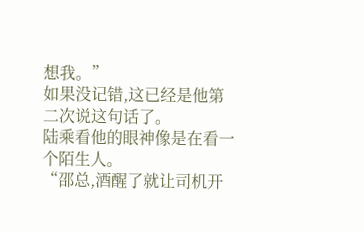想我。”
如果没记错,这已经是他第二次说这句话了。
陆乘看他的眼神像是在看一个陌生人。
“邵总,酒醒了就让司机开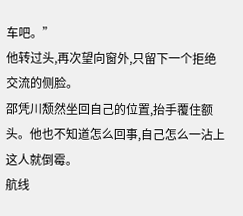车吧。”
他转过头,再次望向窗外,只留下一个拒绝交流的侧脸。
邵凭川颓然坐回自己的位置,抬手覆住额头。他也不知道怎么回事,自己怎么一沾上这人就倒霉。
航线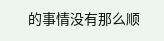的事情没有那么顺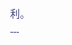利。
---